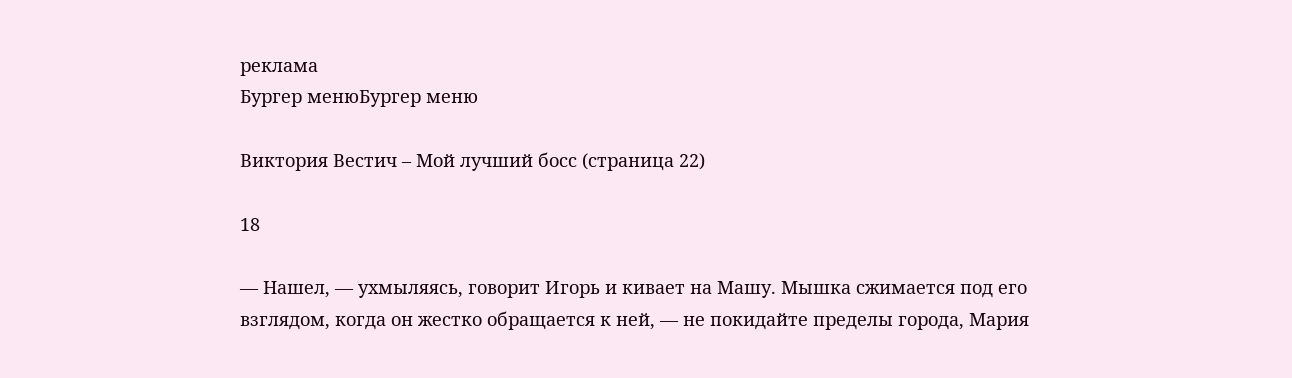реклама
Бургер менюБургер меню

Виктория Вестич – Мой лучший босс (страница 22)

18

— Нашел, — ухмыляясь, говорит Игорь и кивает на Машу. Мышка сжимается под его взглядом, когда он жестко обращается к ней, — не покидайте пределы города, Мария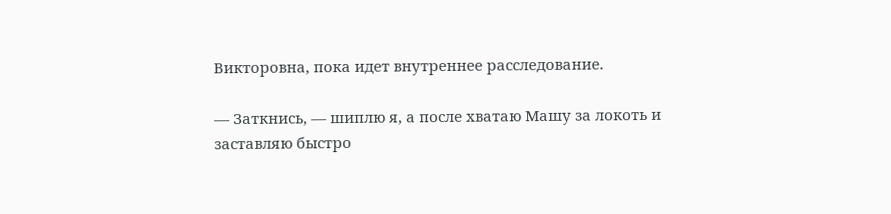Викторовна, пока идет внутреннее расследование.

— Заткнись, — шиплю я, а после хватаю Машу за локоть и заставляю быстро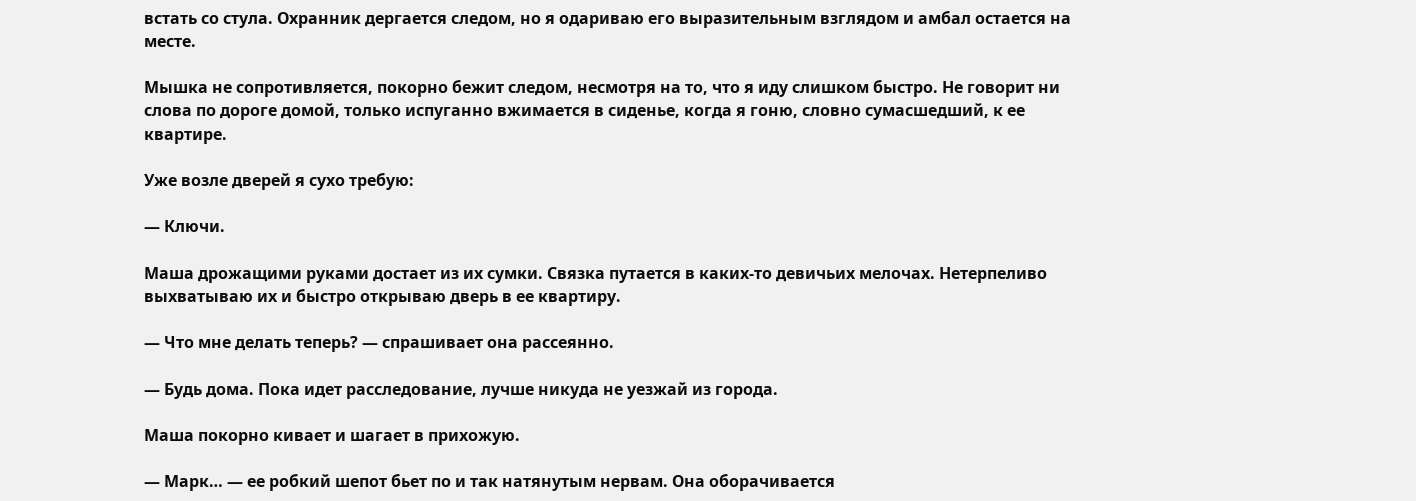встать со стула. Охранник дергается следом, но я одариваю его выразительным взглядом и амбал остается на месте.

Мышка не сопротивляется, покорно бежит следом, несмотря на то, что я иду слишком быстро. Не говорит ни слова по дороге домой, только испуганно вжимается в сиденье, когда я гоню, словно сумасшедший, к ее квартире.

Уже возле дверей я сухо требую:

— Ключи.

Маша дрожащими руками достает из их сумки. Связка путается в каких-то девичьих мелочах. Нетерпеливо выхватываю их и быстро открываю дверь в ее квартиру.

— Что мне делать теперь? — спрашивает она рассеянно.

— Будь дома. Пока идет расследование, лучше никуда не уезжай из города.

Маша покорно кивает и шагает в прихожую.

— Марк… — ее робкий шепот бьет по и так натянутым нервам. Она оборачивается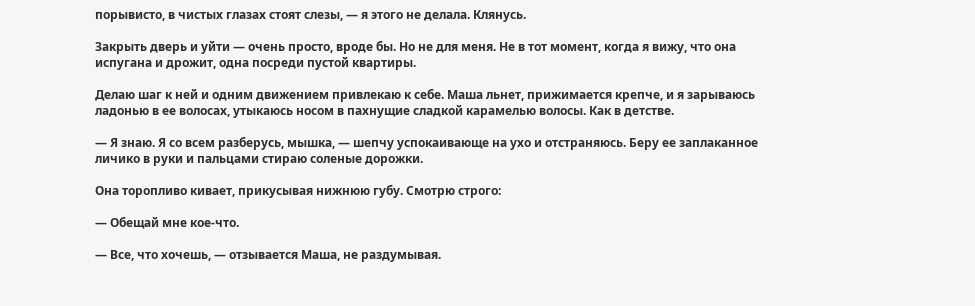порывисто, в чистых глазах стоят слезы, — я этого не делала. Клянусь.

Закрыть дверь и уйти — очень просто, вроде бы. Но не для меня. Не в тот момент, когда я вижу, что она испугана и дрожит, одна посреди пустой квартиры.

Делаю шаг к ней и одним движением привлекаю к себе. Маша льнет, прижимается крепче, и я зарываюсь ладонью в ее волосах, утыкаюсь носом в пахнущие сладкой карамелью волосы. Как в детстве.

— Я знаю. Я со всем разберусь, мышка, — шепчу успокаивающе на ухо и отстраняюсь. Беру ее заплаканное личико в руки и пальцами стираю соленые дорожки.

Она торопливо кивает, прикусывая нижнюю губу. Смотрю строго:

— Обещай мне кое-что.

— Все, что хочешь, — отзывается Маша, не раздумывая.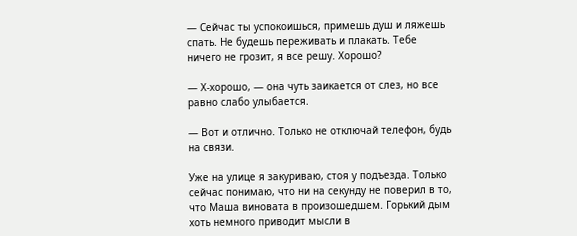— Сейчас ты успокоишься, примешь душ и ляжешь спать. Не будешь переживать и плакать. Тебе ничего не грозит, я все решу. Хорошо?

— Х-хорошо, — она чуть заикается от слез, но все равно слабо улыбается.

— Вот и отлично. Только не отключай телефон, будь на связи.

Уже на улице я закуриваю, стоя у подъезда. Только сейчас понимаю, что ни на секунду не поверил в то, что Маша виновата в произошедшем. Горький дым хоть немного приводит мысли в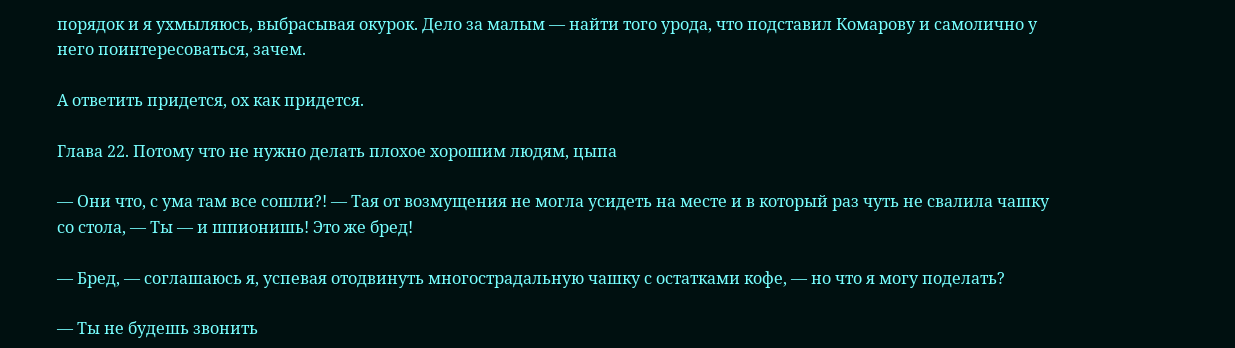порядок и я ухмыляюсь, выбрасывая окурок. Дело за малым — найти того урода, что подставил Комарову и самолично у него поинтересоваться, зачем.

А ответить придется, ох как придется.

Глава 22. Потому что не нужно делать плохое хорошим людям, цыпа

— Они что, с ума там все сошли?! — Тая от возмущения не могла усидеть на месте и в который раз чуть не свалила чашку со стола, — Ты — и шпионишь! Это же бред!

— Бред, — соглашаюсь я, успевая отодвинуть многострадальную чашку с остатками кофе, — но что я могу поделать?

— Ты не будешь звонить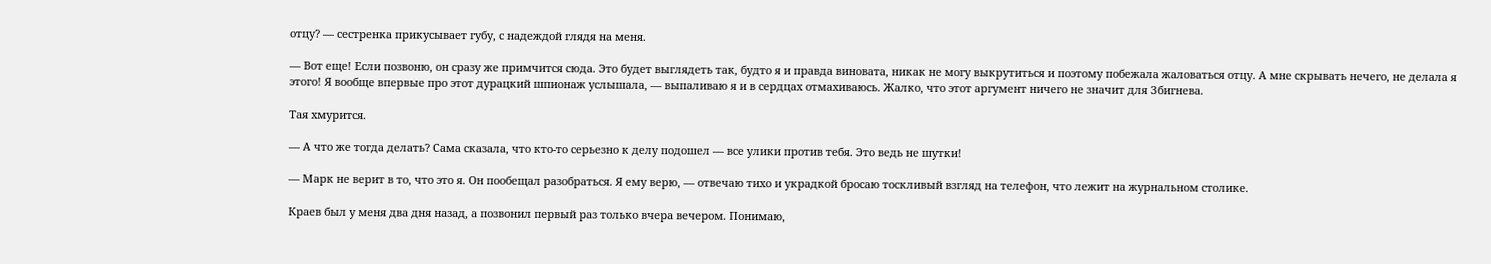отцу? — сестренка прикусывает губу, с надеждой глядя на меня.

— Вот еще! Если позвоню, он сразу же примчится сюда. Это будет выглядеть так, будто я и правда виновата, никак не могу выкрутиться и поэтому побежала жаловаться отцу. А мне скрывать нечего, не делала я этого! Я вообще впервые про этот дурацкий шпионаж услышала, — выпаливаю я и в сердцах отмахиваюсь. Жалко, что этот аргумент ничего не значит для Збигнева.

Тая хмурится.

— А что же тогда делать? Сама сказала, что кто-то серьезно к делу подошел — все улики против тебя. Это ведь не шутки!

— Марк не верит в то, что это я. Он пообещал разобраться. Я ему верю, — отвечаю тихо и украдкой бросаю тоскливый взгляд на телефон, что лежит на журнальном столике.

Краев был у меня два дня назад, а позвонил первый раз только вчера вечером. Понимаю,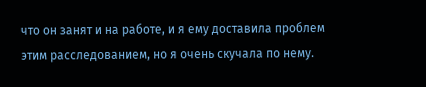что он занят и на работе, и я ему доставила проблем этим расследованием, но я очень скучала по нему.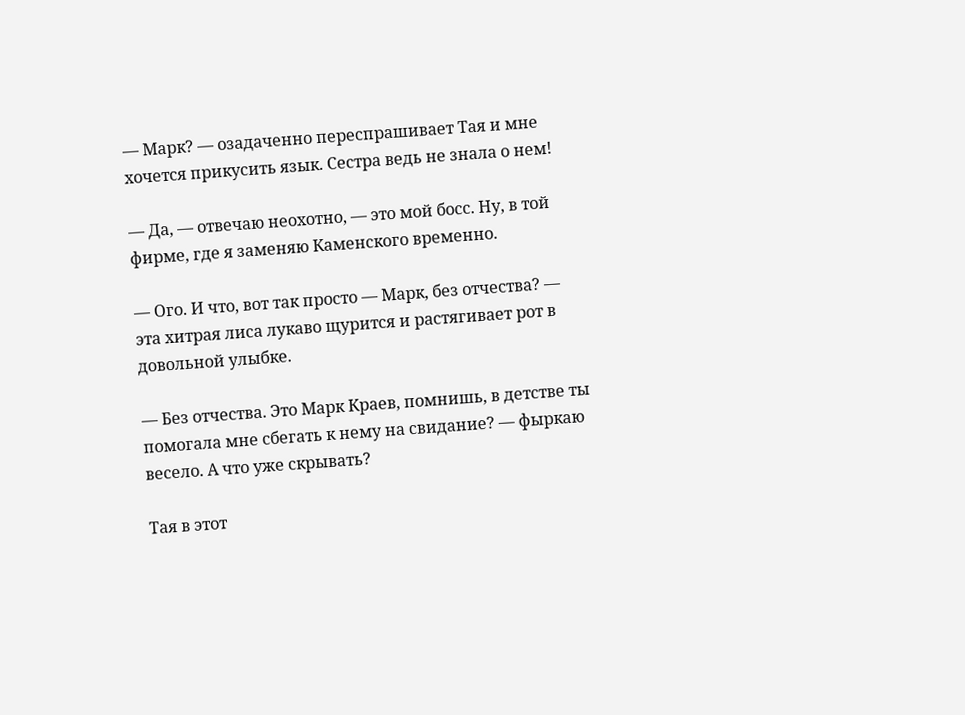— Марк? — озадаченно переспрашивает Тая и мне хочется прикусить язык. Сестра ведь не знала о нем!

— Да, — отвечаю неохотно, — это мой босс. Ну, в той фирме, где я заменяю Каменского временно.

— Ого. И что, вот так просто — Марк, без отчества? — эта хитрая лиса лукаво щурится и растягивает рот в довольной улыбке.

— Без отчества. Это Марк Краев, помнишь, в детстве ты помогала мне сбегать к нему на свидание? — фыркаю весело. А что уже скрывать?

Тая в этот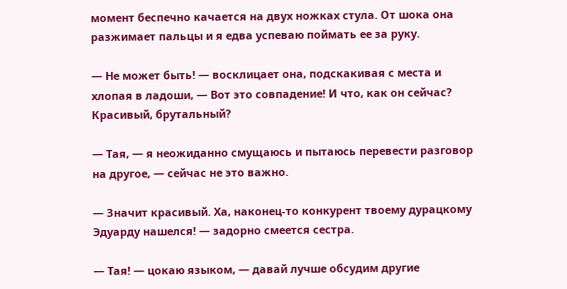момент беспечно качается на двух ножках стула. От шока она разжимает пальцы и я едва успеваю поймать ее за руку.

— Не может быть! — восклицает она, подскакивая с места и хлопая в ладоши, — Вот это совпадение! И что, как он сейчас? Красивый, брутальный?

— Тая, — я неожиданно смущаюсь и пытаюсь перевести разговор на другое, — сейчас не это важно.

— Значит красивый. Ха, наконец-то конкурент твоему дурацкому Эдуарду нашелся! — задорно смеется сестра.

— Тая! — цокаю языком, — давай лучше обсудим другие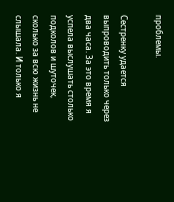проблемы.

Сестренку удается выпроводить только через два часа. За это время я успела выслушать столько подколов и шуточек, сколько за всю жизнь не слышала. И только я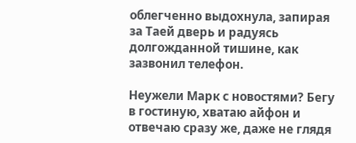облегченно выдохнула, запирая за Таей дверь и радуясь долгожданной тишине, как зазвонил телефон.

Неужели Марк с новостями? Бегу в гостиную, хватаю айфон и отвечаю сразу же, даже не глядя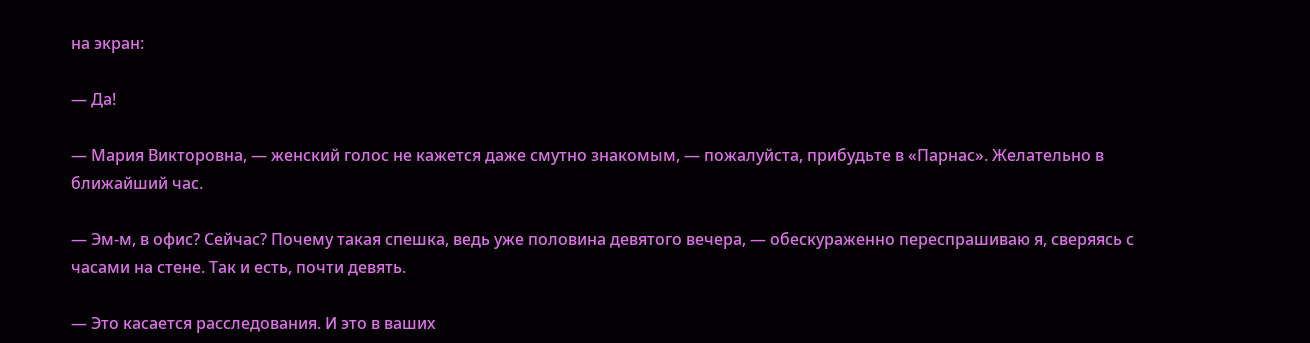на экран:

— Да!

— Мария Викторовна, — женский голос не кажется даже смутно знакомым, — пожалуйста, прибудьте в «Парнас». Желательно в ближайший час.

— Эм-м, в офис? Сейчас? Почему такая спешка, ведь уже половина девятого вечера, — обескураженно переспрашиваю я, сверяясь с часами на стене. Так и есть, почти девять.

— Это касается расследования. И это в ваших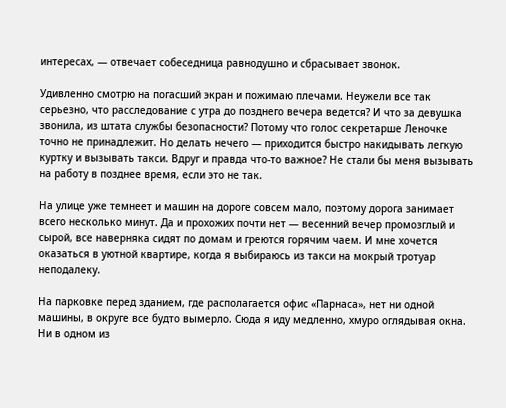интересах, — отвечает собеседница равнодушно и сбрасывает звонок.

Удивленно смотрю на погасший экран и пожимаю плечами. Неужели все так серьезно, что расследование с утра до позднего вечера ведется? И что за девушка звонила, из штата службы безопасности? Потому что голос секретарше Леночке точно не принадлежит. Но делать нечего — приходится быстро накидывать легкую куртку и вызывать такси. Вдруг и правда что-то важное? Не стали бы меня вызывать на работу в позднее время, если это не так.

На улице уже темнеет и машин на дороге совсем мало, поэтому дорога занимает всего несколько минут. Да и прохожих почти нет — весенний вечер промозглый и сырой, все наверняка сидят по домам и греются горячим чаем. И мне хочется оказаться в уютной квартире, когда я выбираюсь из такси на мокрый тротуар неподалеку.

На парковке перед зданием, где располагается офис «Парнаса», нет ни одной машины, в округе все будто вымерло. Сюда я иду медленно, хмуро оглядывая окна. Ни в одном из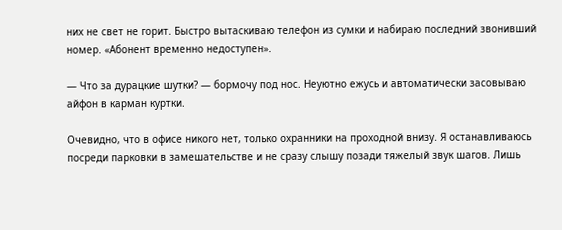них не свет не горит. Быстро вытаскиваю телефон из сумки и набираю последний звонивший номер. «Абонент временно недоступен».

— Что за дурацкие шутки? — бормочу под нос. Неуютно ежусь и автоматически засовываю айфон в карман куртки.

Очевидно, что в офисе никого нет, только охранники на проходной внизу. Я останавливаюсь посреди парковки в замешательстве и не сразу слышу позади тяжелый звук шагов. Лишь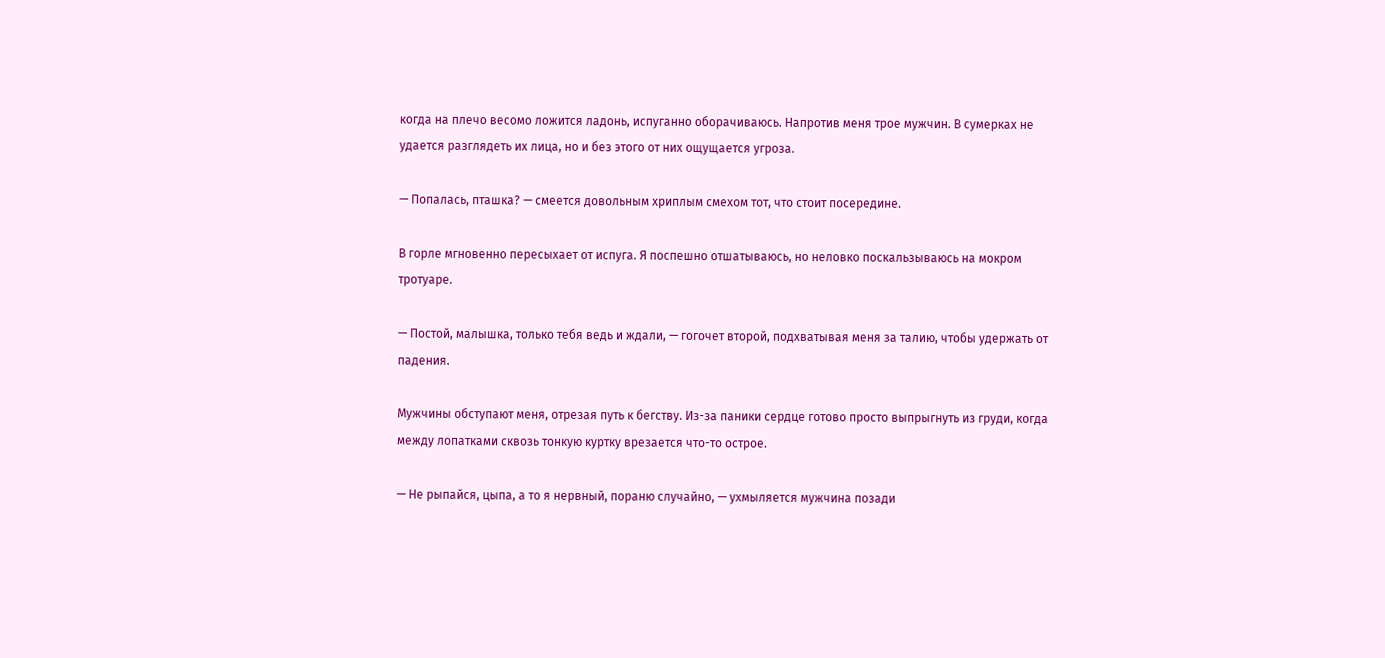когда на плечо весомо ложится ладонь, испуганно оборачиваюсь. Напротив меня трое мужчин. В сумерках не удается разглядеть их лица, но и без этого от них ощущается угроза.

— Попалась, пташка? — смеется довольным хриплым смехом тот, что стоит посередине.

В горле мгновенно пересыхает от испуга. Я поспешно отшатываюсь, но неловко поскальзываюсь на мокром тротуаре.

— Постой, малышка, только тебя ведь и ждали, — гогочет второй, подхватывая меня за талию, чтобы удержать от падения.

Мужчины обступают меня, отрезая путь к бегству. Из-за паники сердце готово просто выпрыгнуть из груди, когда между лопатками сквозь тонкую куртку врезается что-то острое.

— Не рыпайся, цыпа, а то я нервный, пораню случайно, — ухмыляется мужчина позади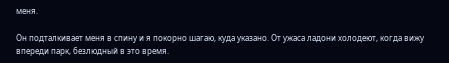меня.

Он подталкивает меня в спину и я покорно шагаю, куда указано. От ужаса ладони холодеют, когда вижу впереди парк, безлюдный в это время.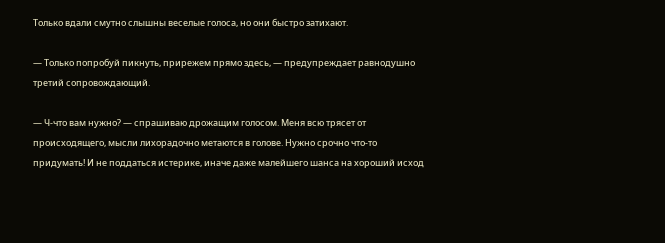Только вдали смутно слышны веселые голоса, но они быстро затихают.

— Только попробуй пикнуть, прирежем прямо здесь, — предупреждает равнодушно третий сопровождающий.

— Ч-что вам нужно? — спрашиваю дрожащим голосом. Меня всю трясет от происходящего, мысли лихорадочно метаются в голове. Нужно срочно что-то придумать! И не поддаться истерике, иначе даже малейшего шанса на хороший исход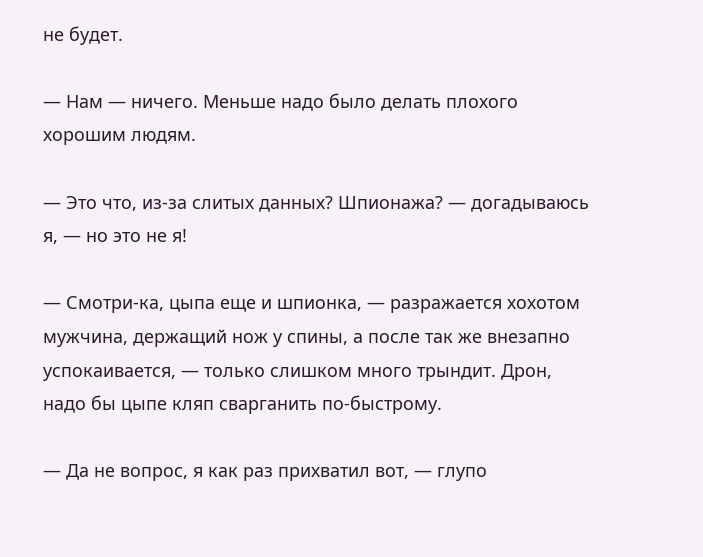не будет.

— Нам — ничего. Меньше надо было делать плохого хорошим людям.

— Это что, из-за слитых данных? Шпионажа? — догадываюсь я, — но это не я!

— Смотри-ка, цыпа еще и шпионка, — разражается хохотом мужчина, держащий нож у спины, а после так же внезапно успокаивается, — только слишком много трындит. Дрон, надо бы цыпе кляп сварганить по-быстрому.

— Да не вопрос, я как раз прихватил вот, — глупо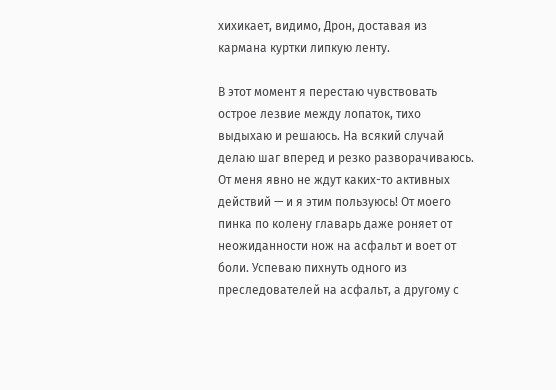хихикает, видимо, Дрон, доставая из кармана куртки липкую ленту.

В этот момент я перестаю чувствовать острое лезвие между лопаток, тихо выдыхаю и решаюсь. На всякий случай делаю шаг вперед и резко разворачиваюсь. От меня явно не ждут каких-то активных действий — и я этим пользуюсь! От моего пинка по колену главарь даже роняет от неожиданности нож на асфальт и воет от боли. Успеваю пихнуть одного из преследователей на асфальт, а другому с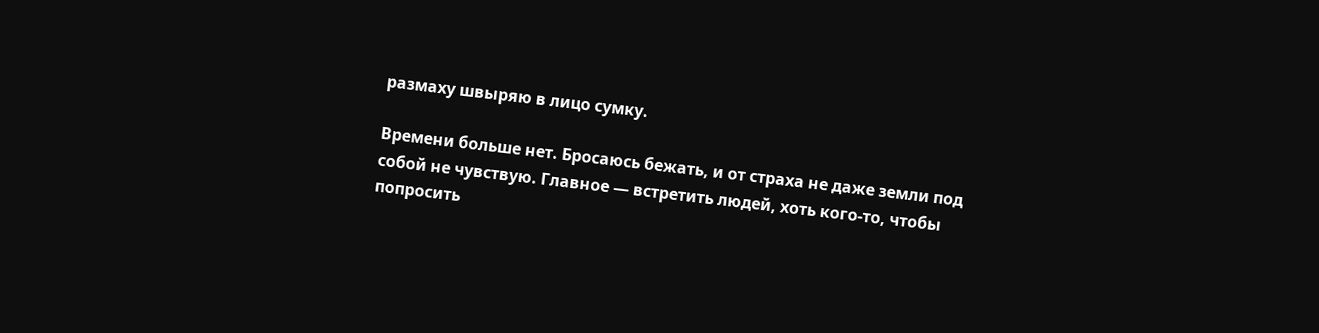размаху швыряю в лицо сумку.

Времени больше нет. Бросаюсь бежать, и от страха не даже земли под собой не чувствую. Главное — встретить людей, хоть кого-то, чтобы попросить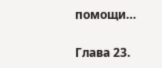помощи…

Глава 23.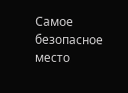Самое безопасное место